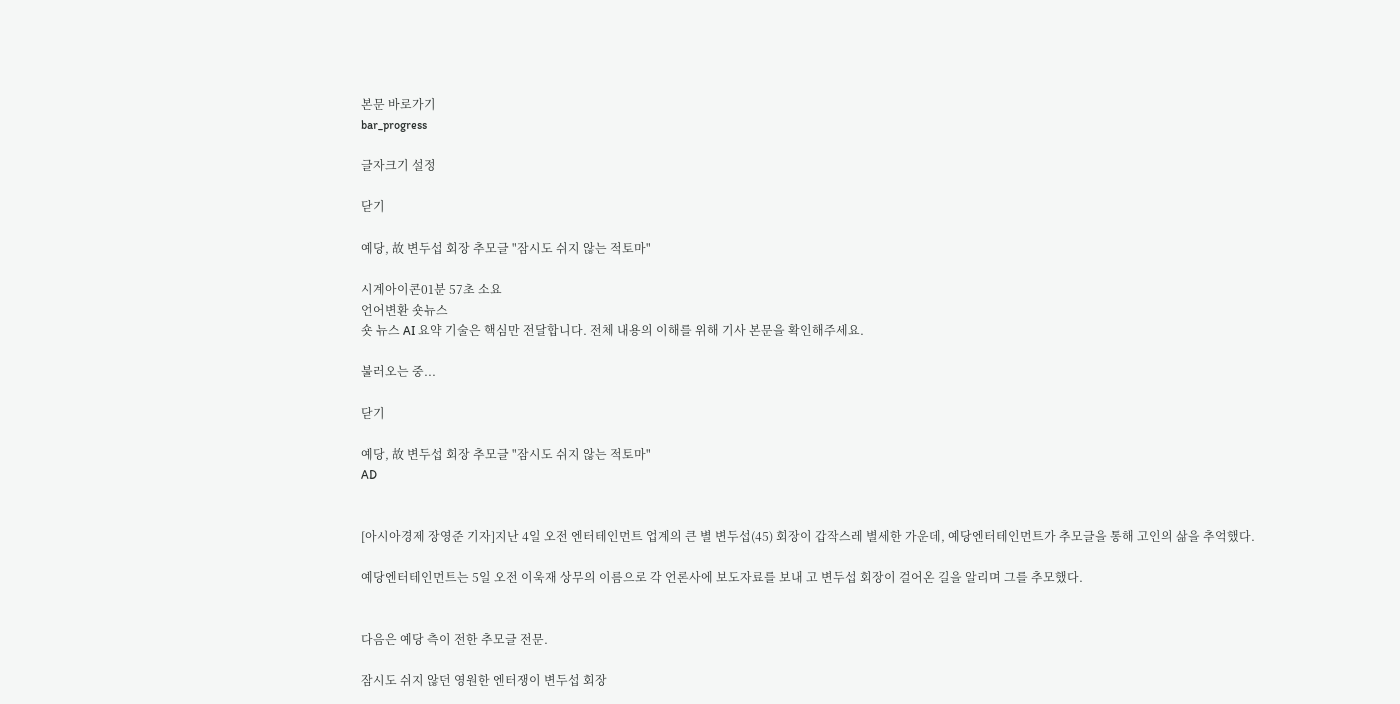본문 바로가기
bar_progress

글자크기 설정

닫기

예당, 故 변두섭 회장 추모글 "잠시도 쉬지 않는 적토마"

시계아이콘01분 57초 소요
언어변환 숏뉴스
숏 뉴스 AI 요약 기술은 핵심만 전달합니다. 전체 내용의 이해를 위해 기사 본문을 확인해주세요.

불러오는 중...

닫기

예당, 故 변두섭 회장 추모글 "잠시도 쉬지 않는 적토마"
AD


[아시아경제 장영준 기자]지난 4일 오전 엔터테인먼트 업계의 큰 별 변두섭(45) 회장이 갑작스레 별세한 가운데, 예당엔터테인먼트가 추모글을 통해 고인의 삶을 추억했다.

예당엔터테인먼트는 5일 오전 이욱재 상무의 이름으로 각 언론사에 보도자료를 보내 고 변두섭 회장이 걸어온 길을 알리며 그를 추모했다.


다음은 예당 측이 전한 추모글 전문.

잠시도 쉬지 않던 영원한 엔터쟁이 변두섭 회장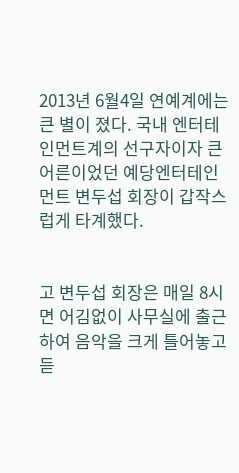2013년 6월4일 연예계에는 큰 별이 졌다. 국내 엔터테인먼트계의 선구자이자 큰 어른이었던 예당엔터테인먼트 변두섭 회장이 갑작스럽게 타계했다.


고 변두섭 회장은 매일 8시면 어김없이 사무실에 출근하여 음악을 크게 틀어놓고 듣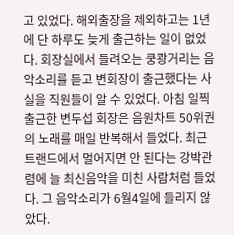고 있었다. 해외출장을 제외하고는 1년에 단 하루도 늦게 출근하는 일이 없었다. 회장실에서 들려오는 쿵쾅거리는 음악소리를 듣고 변회장이 출근했다는 사실을 직원들이 알 수 있었다. 아침 일찍 출근한 변두섭 회장은 음원차트 50위권의 노래를 매일 반복해서 들었다. 최근 트랜드에서 멀어지면 안 된다는 강박관렴에 늘 최신음악을 미친 사람처럼 들었다. 그 음악소리가 6월4일에 들리지 않았다.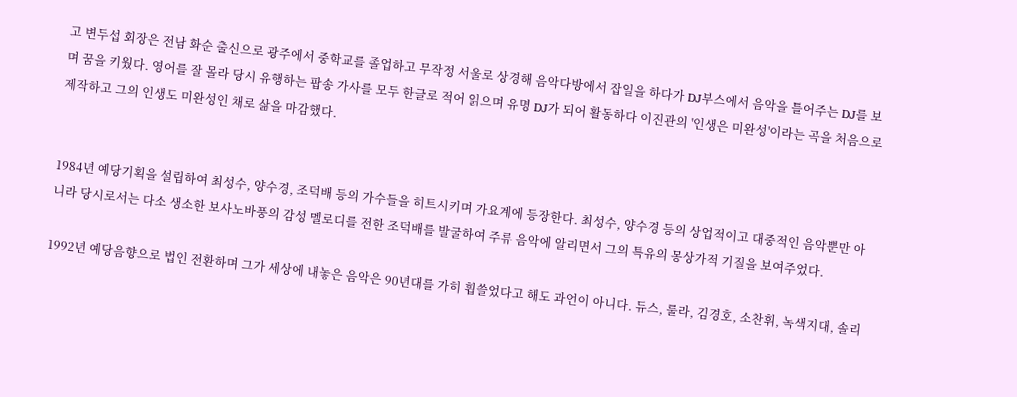고 변두섭 회장은 전남 화순 출신으로 광주에서 중학교를 졸업하고 무작정 서울로 상경해 음악다방에서 잡일을 하다가 DJ부스에서 음악을 틀어주는 DJ를 보며 꿈을 키웠다. 영어를 잘 몰라 당시 유행하는 팝송 가사를 모두 한글로 적어 읽으며 유명 DJ가 되어 활동하다 이진관의 '인생은 미완성'이라는 곡을 처음으로 제작하고 그의 인생도 미완성인 채로 삶을 마감했다.


1984년 예당기획을 설립하여 최성수, 양수경, 조덕배 등의 가수들을 히트시키며 가요계에 등장한다. 최성수, 양수경 등의 상업적이고 대중적인 음악뿐만 아니라 당시로서는 다소 생소한 보사노바풍의 감성 멜로디를 전한 조덕배를 발굴하여 주류 음악에 알리면서 그의 특유의 몽상가적 기질을 보여주었다.

1992년 예당음향으로 법인 전환하며 그가 세상에 내놓은 음악은 90년대를 가히 휩쓸었다고 해도 과언이 아니다. 듀스, 룰라, 김경호, 소찬휘, 녹색지대, 솔리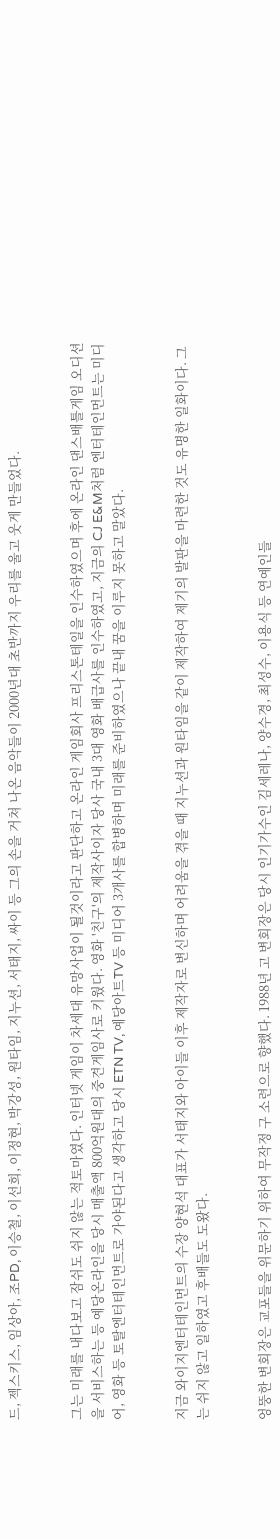드, 젝스키스, 임상아, 조PD, 이승철, 이선희, 이정현, 박강성, 원타임, 지누션, 서태지, 싸이 등 그의 손을 거쳐 나온 음악들이 2000년대 초반까지 우리를 울고 웃게 만들었다.


그는 미래를 내다보고 잠쉬도 쉬지 않는 적토마였다. 인터넷 게임이 차세대 유망사업이 될것이라고 판단하고 온라인 게임회사 프리스톤테일을 인수하였으며 후에 온라인 댄스배틀게임 오디션을 서비스하는 등 예당온라인을 당시 매출액 800억원대의 중견게임사로 키웠다. 영화 '친구'의 제작사이자 당사 국내 3대 영화 배급사를 인수하였고, 지금의 CJ E&M처럼 엔터테인먼트는 미디어, 영화 등 토탈엔터테인먼트로 가야된다고 생각하고 당시 ETN TV, 예당아트TV 등 미디어 3개사를 합병하며 미래를 준비하였으나 끝내 꿈을 이루지 못하고 말았다.


지금 와이지엔터테인먼트의 수장 양현석 대표가 서태지와 아이들 이후 제작자로 변신하며 어려움을 겪을 때 지누션과 원타임을 같이 제작하여 제기의 발판을 마련한 것도 유명한 일화이다. 그는 쉬지 않고 일하였고 후배들도 도왔다.


엉뚱한 변회장은 교포들을 위문하기 위하여 무작정 구 소련으로 향했다. 1988년 고 변회장은 당시 인기가수인 김세레나, 양수경, 최성수, 이용식 등 연예인들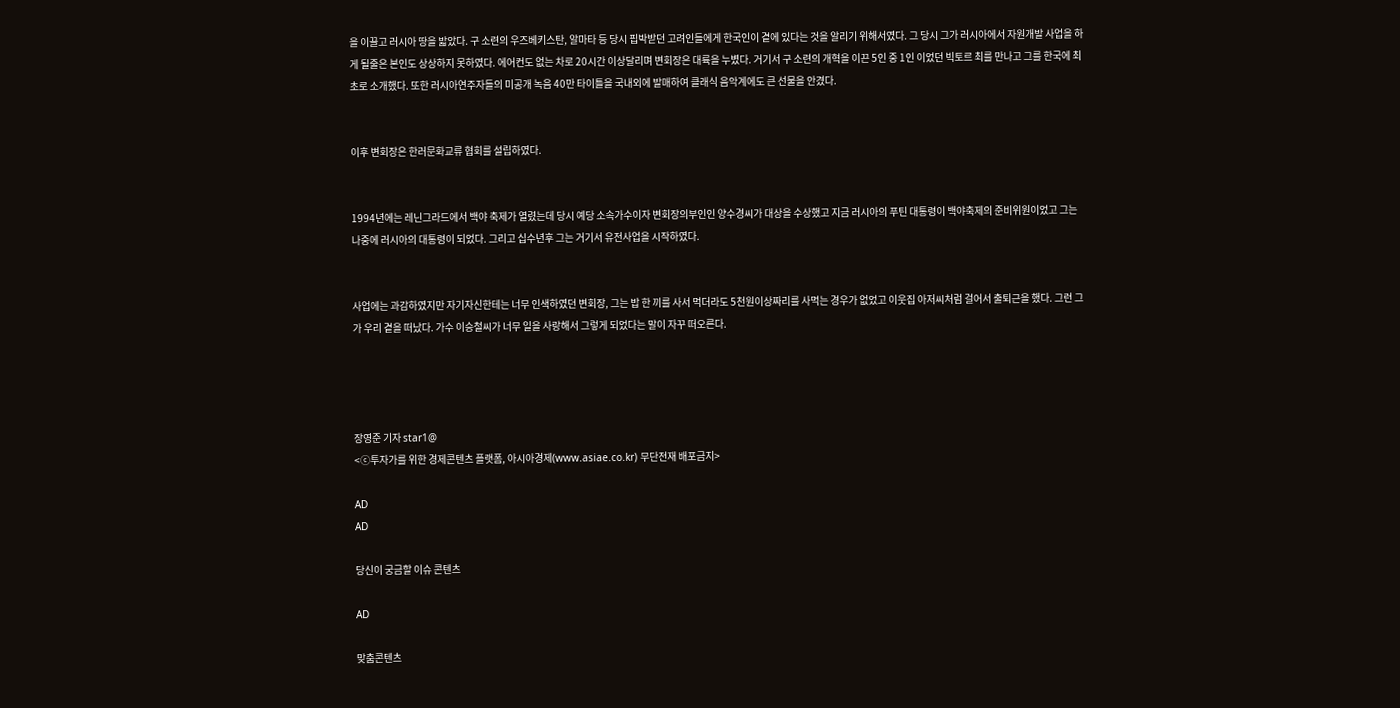을 이끌고 러시아 땅을 밟았다. 구 소련의 우즈베키스탄, 알마타 등 당시 핍박받던 고려인들에게 한국인이 곁에 있다는 것을 알리기 위해서였다. 그 당시 그가 러시아에서 자원개발 사업을 하게 될줄은 본인도 상상하지 못하였다. 에어컨도 없는 차로 20시간 이상달리며 변회장은 대륙을 누볐다. 거기서 구 소련의 개혁을 이끈 5인 중 1인 이었던 빅토르 최를 만나고 그를 한국에 최초로 소개했다. 또한 러시아연주자들의 미공개 녹음 40만 타이틀을 국내외에 발매하여 클래식 음악계에도 큰 선물을 안겼다.


이후 변회장은 한러문화교류 협회를 설립하였다.


1994년에는 레닌그라드에서 백야 축제가 열렸는데 당시 예당 소속가수이자 변회장의부인인 양수경씨가 대상을 수상했고 지금 러시아의 푸틴 대통령이 백야축제의 준비위원이었고 그는 나중에 러시아의 대통령이 되었다. 그리고 십수년후 그는 거기서 유전사업을 시작하였다.


사업에는 과감하였지만 자기자신한테는 너무 인색하였던 변회장, 그는 밥 한 끼를 사서 먹더라도 5천원이상짜리를 사먹는 경우가 없었고 이웃집 아저씨처럼 걸어서 출퇴근을 했다. 그런 그가 우리 곁을 떠났다. 가수 이승철씨가 너무 일을 사랑해서 그렇게 되었다는 말이 자꾸 떠오른다.




장영준 기자 star1@
<ⓒ투자가를 위한 경제콘텐츠 플랫폼, 아시아경제(www.asiae.co.kr) 무단전재 배포금지>

AD
AD

당신이 궁금할 이슈 콘텐츠

AD

맞춤콘텐츠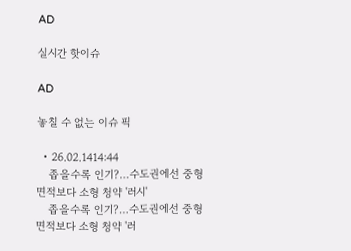AD

실시간 핫이슈

AD

놓칠 수 없는 이슈 픽

  • 26.02.1414:44
    좁을수록 인기?…수도권에선 중형 면적보다 소형 청약 '러시'
    좁을수록 인기?…수도권에선 중형 면적보다 소형 청약 '러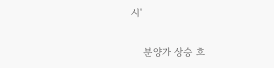시'

    분양가 상승 흐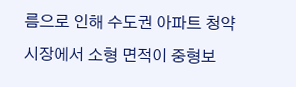름으로 인해 수도권 아파트 청약 시장에서 소형 면적이 중형보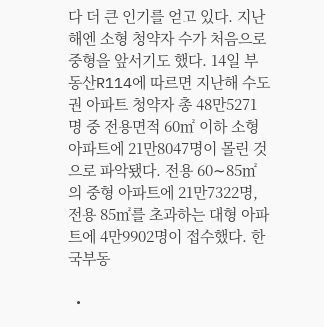다 더 큰 인기를 얻고 있다. 지난해엔 소형 청약자 수가 처음으로 중형을 앞서기도 했다. 14일 부동산R114에 따르면 지난해 수도권 아파트 청약자 총 48만5271명 중 전용면적 60㎡ 이하 소형아파트에 21만8047명이 몰린 것으로 파악됐다. 전용 60∼85㎡의 중형 아파트에 21만7322명, 전용 85㎡를 초과하는 대형 아파트에 4만9902명이 접수했다. 한국부동

  •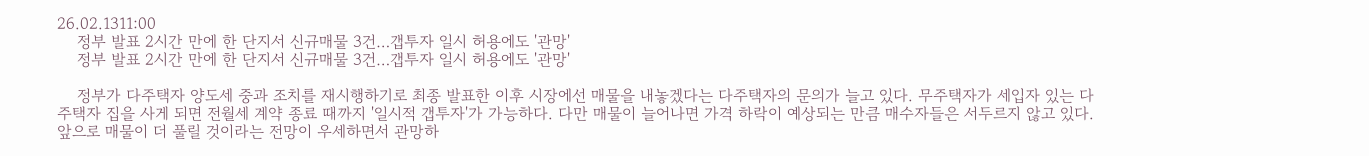26.02.1311:00
    정부 발표 2시간 만에 한 단지서 신규매물 3건…갭투자 일시 허용에도 '관망'
    정부 발표 2시간 만에 한 단지서 신규매물 3건…갭투자 일시 허용에도 '관망'

    정부가 다주택자 양도세 중과 조치를 재시행하기로 최종 발표한 이후 시장에선 매물을 내놓겠다는 다주택자의 문의가 늘고 있다. 무주택자가 세입자 있는 다주택자 집을 사게 되면 전월세 계약 종료 때까지 '일시적 갭투자'가 가능하다. 다만 매물이 늘어나면 가격 하락이 예상되는 만큼 매수자들은 서두르지 않고 있다. 앞으로 매물이 더 풀릴 것이라는 전망이 우세하면서 관망하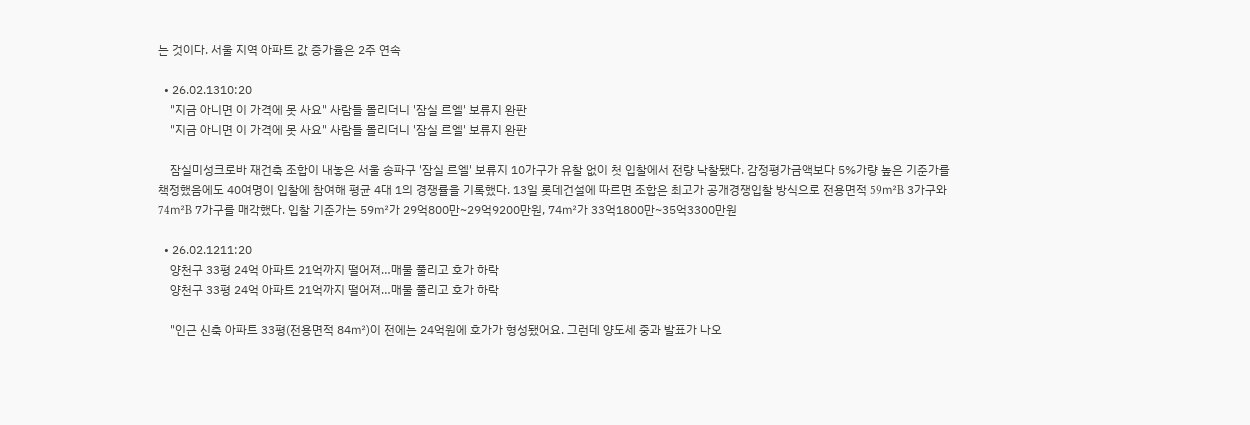는 것이다. 서울 지역 아파트 값 증가율은 2주 연속

  • 26.02.1310:20
    "지금 아니면 이 가격에 못 사요" 사람들 몰리더니 '잠실 르엘' 보류지 완판
    "지금 아니면 이 가격에 못 사요" 사람들 몰리더니 '잠실 르엘' 보류지 완판

    잠실미성크로바 재건축 조합이 내놓은 서울 송파구 '잠실 르엘' 보류지 10가구가 유찰 없이 첫 입찰에서 전량 낙찰됐다. 감정평가금액보다 5%가량 높은 기준가를 책정했음에도 40여명이 입찰에 참여해 평균 4대 1의 경쟁률을 기록했다. 13일 롯데건설에 따르면 조합은 최고가 공개경쟁입찰 방식으로 전용면적 59㎡B 3가구와 74㎡B 7가구를 매각했다. 입찰 기준가는 59㎡가 29억800만~29억9200만원, 74㎡가 33억1800만~35억3300만원

  • 26.02.1211:20
    양천구 33평 24억 아파트 21억까지 떨어져…매물 풀리고 호가 하락
    양천구 33평 24억 아파트 21억까지 떨어져…매물 풀리고 호가 하락

    "인근 신축 아파트 33평(전용면적 84㎡)이 전에는 24억원에 호가가 형성됐어요. 그런데 양도세 중과 발표가 나오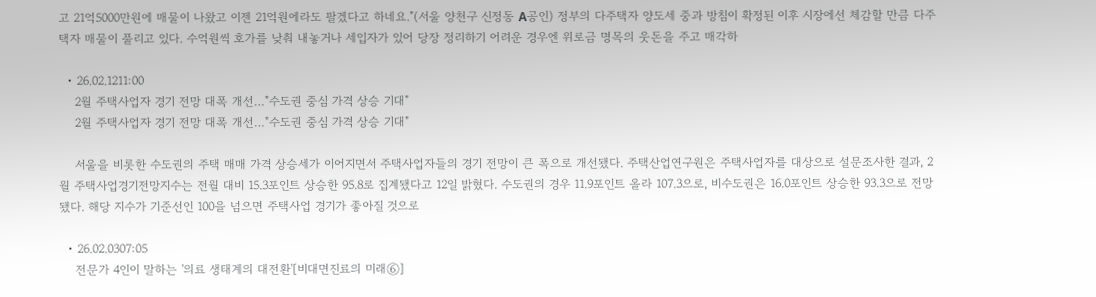고 21억5000만원에 매물이 나왔고 이젠 21억원에라도 팔겠다고 하네요."(서울 양천구 신정동 A공인) 정부의 다주택자 양도세 중과 방침이 확정된 이후 시장에선 체감할 만큼 다주택자 매물이 풀리고 있다. 수억원씩 호가를 낮춰 내놓거나 세입자가 있어 당장 정리하기 어려운 경우엔 위로금 명목의 웃돈을 주고 매각하

  • 26.02.1211:00
    2월 주택사업자 경기 전망 대폭 개선…"수도권 중심 가격 상승 기대"
    2월 주택사업자 경기 전망 대폭 개선…"수도권 중심 가격 상승 기대"

    서울을 비롯한 수도권의 주택 매매 가격 상승세가 이어지면서 주택사업자들의 경기 전망이 큰 폭으로 개선됐다. 주택산업연구원은 주택사업자를 대상으로 설문조사한 결과, 2월 주택사업경기전망지수는 전월 대비 15.3포인트 상승한 95.8로 집계됐다고 12일 밝혔다. 수도권의 경우 11.9포인트 올라 107.3으로, 비수도권은 16.0포인트 상승한 93.3으로 전망됐다. 해당 지수가 기준선인 100을 넘으면 주택사업 경기가 좋아질 것으로

  • 26.02.0307:05
    전문가 4인이 말하는 '의료 생태계의 대전환'[비대면진료의 미래⑥]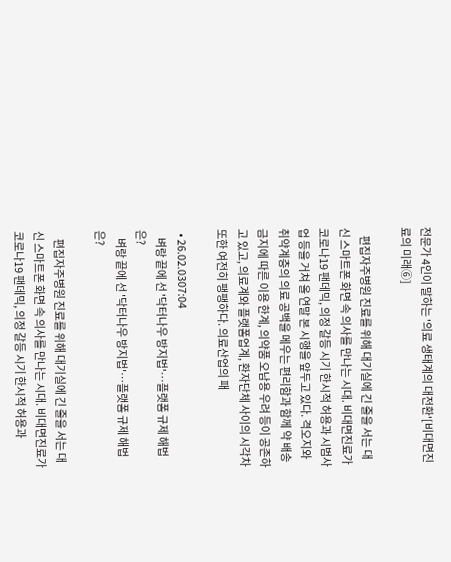전문가 4인이 말하는 '의료 생태계의 대전환'[비대면진료의 미래⑥]

    편집자주병원 진료를 위해 대기실에 긴 줄을 서는 대신 스마트폰 화면 속 의사를 만나는 시대. 비대면진료가 코로나19 팬데믹, 의정 갈등 시기 한시적 허용과 시범사업 등을 거쳐 올 연말 본 시행을 앞두고 있다. 격오지와 취약계층의 의료 공백을 메우는 편리함과 함께 약 배송 금지에 따른 이용 한계, 의약품 오남용 우려 등이 공존하고 있고, 의료계와 플랫폼업계, 환자단체 사이의 시각차 또한 여전히 팽팽하다. 의료산업의 패

  • 26.02.0307:04
    벼랑 끝에 선 '닥터나우 방지법'…플랫폼 규제 해법은?
    벼랑 끝에 선 '닥터나우 방지법'…플랫폼 규제 해법은?

    편집자주병원 진료를 위해 대기실에 긴 줄을 서는 대신 스마트폰 화면 속 의사를 만나는 시대. 비대면진료가 코로나19 팬데믹, 의정 갈등 시기 한시적 허용과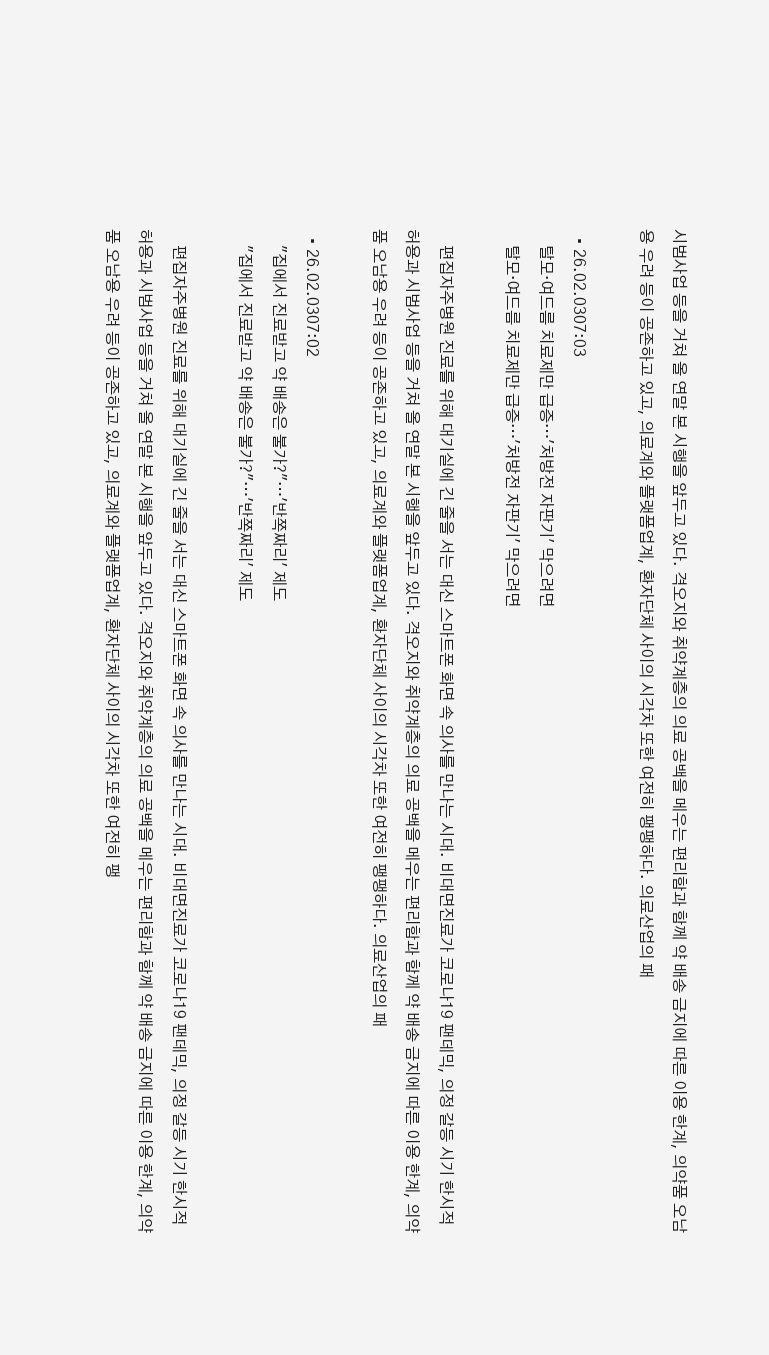시범사업 등을 거쳐 올 연말 본 시행을 앞두고 있다. 격오지와 취약계층의 의료 공백을 메우는 편리함과 함께 약 배송 금지에 따른 이용 한계, 의약품 오남용 우려 등이 공존하고 있고, 의료계와 플랫폼업계, 환자단체 사이의 시각차 또한 여전히 팽팽하다. 의료산업의 패

  • 26.02.0307:03
    탈모·여드름 치료제만 급증…'처방전 자판기' 막으려면
    탈모·여드름 치료제만 급증…'처방전 자판기' 막으려면

    편집자주병원 진료를 위해 대기실에 긴 줄을 서는 대신 스마트폰 화면 속 의사를 만나는 시대. 비대면진료가 코로나19 팬데믹, 의정 갈등 시기 한시적 허용과 시범사업 등을 거쳐 올 연말 본 시행을 앞두고 있다. 격오지와 취약계층의 의료 공백을 메우는 편리함과 함께 약 배송 금지에 따른 이용 한계, 의약품 오남용 우려 등이 공존하고 있고, 의료계와 플랫폼업계, 환자단체 사이의 시각차 또한 여전히 팽팽하다. 의료산업의 패

  • 26.02.0307:02
    "집에서 진료받고 약 배송은 불가?"…'반쪽짜리' 제도
    "집에서 진료받고 약 배송은 불가?"…'반쪽짜리' 제도

    편집자주병원 진료를 위해 대기실에 긴 줄을 서는 대신 스마트폰 화면 속 의사를 만나는 시대. 비대면진료가 코로나19 팬데믹, 의정 갈등 시기 한시적 허용과 시범사업 등을 거쳐 올 연말 본 시행을 앞두고 있다. 격오지와 취약계층의 의료 공백을 메우는 편리함과 함께 약 배송 금지에 따른 이용 한계, 의약품 오남용 우려 등이 공존하고 있고, 의료계와 플랫폼업계, 환자단체 사이의 시각차 또한 여전히 팽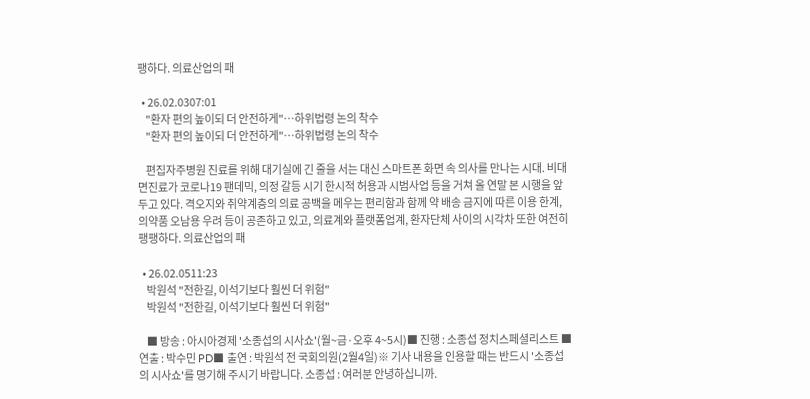팽하다. 의료산업의 패

  • 26.02.0307:01
    "환자 편의 높이되 더 안전하게"…하위법령 논의 착수
    "환자 편의 높이되 더 안전하게"…하위법령 논의 착수

    편집자주병원 진료를 위해 대기실에 긴 줄을 서는 대신 스마트폰 화면 속 의사를 만나는 시대. 비대면진료가 코로나19 팬데믹, 의정 갈등 시기 한시적 허용과 시범사업 등을 거쳐 올 연말 본 시행을 앞두고 있다. 격오지와 취약계층의 의료 공백을 메우는 편리함과 함께 약 배송 금지에 따른 이용 한계, 의약품 오남용 우려 등이 공존하고 있고, 의료계와 플랫폼업계, 환자단체 사이의 시각차 또한 여전히 팽팽하다. 의료산업의 패

  • 26.02.0511:23
    박원석 "전한길, 이석기보다 훨씬 더 위험"
    박원석 "전한길, 이석기보다 훨씬 더 위험"

    ■ 방송 : 아시아경제 '소종섭의 시사쇼'(월~금·오후 4~5시)■ 진행 : 소종섭 정치스페셜리스트 ■ 연출 : 박수민 PD■ 출연 : 박원석 전 국회의원(2월4일)※ 기사 내용을 인용할 때는 반드시 '소종섭의 시사쇼'를 명기해 주시기 바랍니다. 소종섭 : 여러분 안녕하십니까.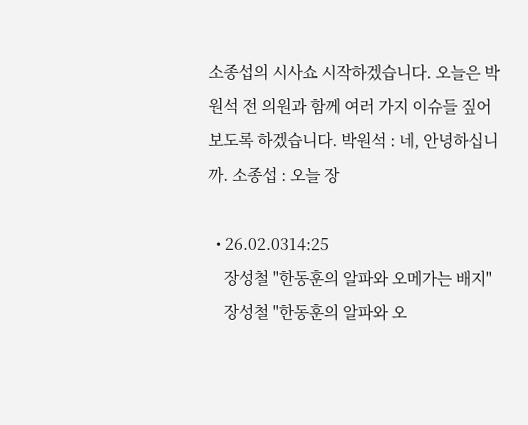소종섭의 시사쇼 시작하겠습니다. 오늘은 박원석 전 의원과 함께 여러 가지 이슈들 짚어보도록 하겠습니다. 박원석 : 네, 안녕하십니까. 소종섭 : 오늘 장

  • 26.02.0314:25
    장성철 "한동훈의 알파와 오메가는 배지"
    장성철 "한동훈의 알파와 오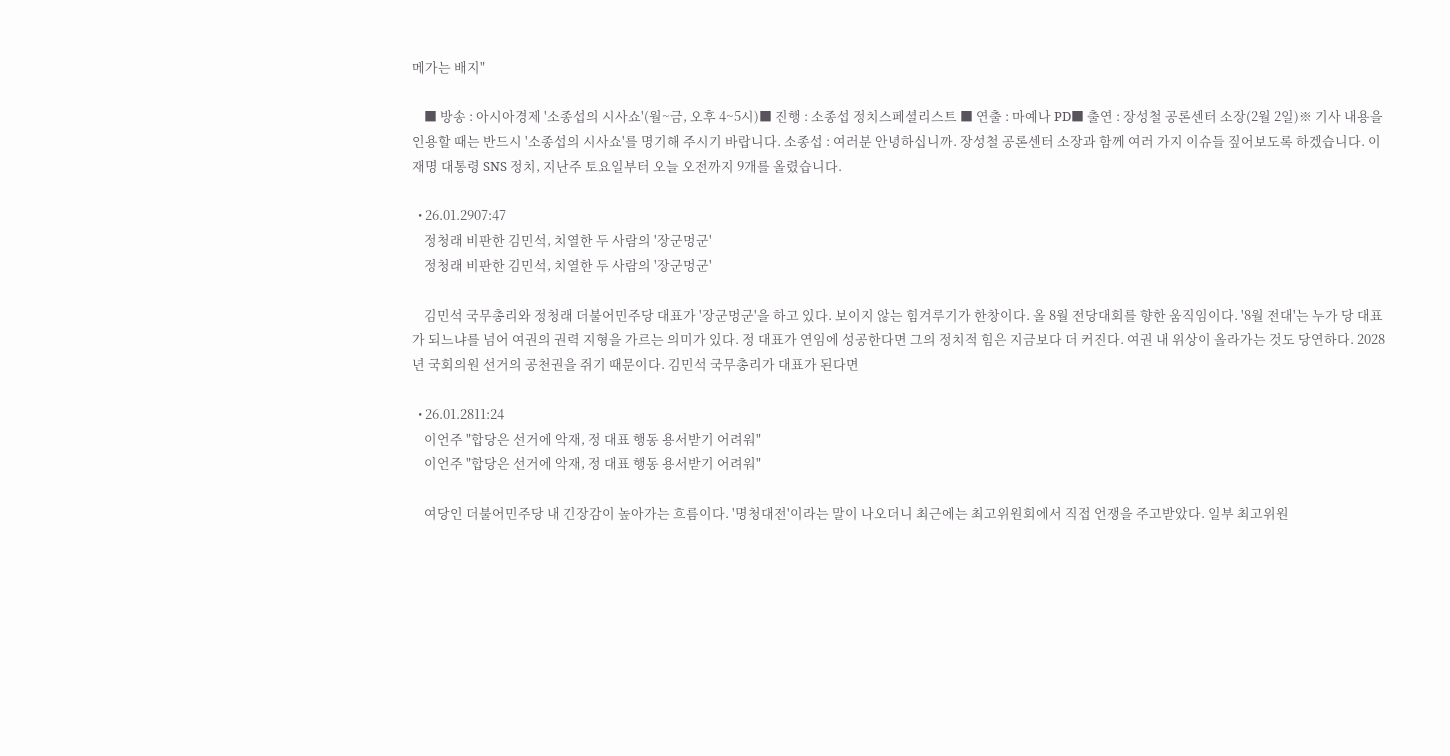메가는 배지"

    ■ 방송 : 아시아경제 '소종섭의 시사쇼'(월~금, 오후 4~5시)■ 진행 : 소종섭 정치스페셜리스트 ■ 연출 : 마예나 PD■ 출연 : 장성철 공론센터 소장(2월 2일)※ 기사 내용을 인용할 때는 반드시 '소종섭의 시사쇼'를 명기해 주시기 바랍니다. 소종섭 : 여러분 안녕하십니까. 장성철 공론센터 소장과 함께 여러 가지 이슈들 짚어보도록 하겠습니다. 이재명 대통령 SNS 정치, 지난주 토요일부터 오늘 오전까지 9개를 올렸습니다.

  • 26.01.2907:47
    정청래 비판한 김민석, 치열한 두 사람의 '장군멍군'
    정청래 비판한 김민석, 치열한 두 사람의 '장군멍군'

    김민석 국무총리와 정청래 더불어민주당 대표가 '장군멍군'을 하고 있다. 보이지 않는 힘겨루기가 한창이다. 올 8월 전당대회를 향한 움직임이다. '8월 전대'는 누가 당 대표가 되느냐를 넘어 여권의 권력 지형을 가르는 의미가 있다. 정 대표가 연임에 성공한다면 그의 정치적 힘은 지금보다 더 커진다. 여권 내 위상이 올라가는 것도 당연하다. 2028년 국회의원 선거의 공천권을 쥐기 때문이다. 김민석 국무총리가 대표가 된다면

  • 26.01.2811:24
    이언주 "합당은 선거에 악재, 정 대표 행동 용서받기 어려워"
    이언주 "합당은 선거에 악재, 정 대표 행동 용서받기 어려워"

    여당인 더불어민주당 내 긴장감이 높아가는 흐름이다. '명청대전'이라는 말이 나오더니 최근에는 최고위원회에서 직접 언쟁을 주고받았다. 일부 최고위원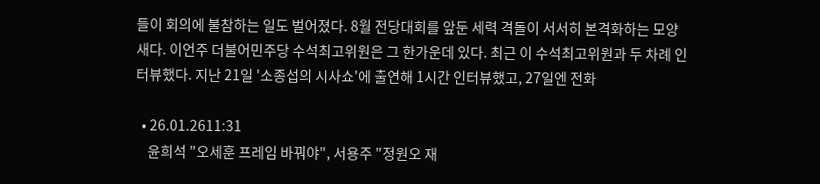들이 회의에 불참하는 일도 벌어졌다. 8월 전당대회를 앞둔 세력 격돌이 서서히 본격화하는 모양새다. 이언주 더불어민주당 수석최고위원은 그 한가운데 있다. 최근 이 수석최고위원과 두 차례 인터뷰했다. 지난 21일 '소종섭의 시사쇼'에 출연해 1시간 인터뷰했고, 27일엔 전화

  • 26.01.2611:31
    윤희석 "오세훈 프레임 바꿔야", 서용주 "정원오 재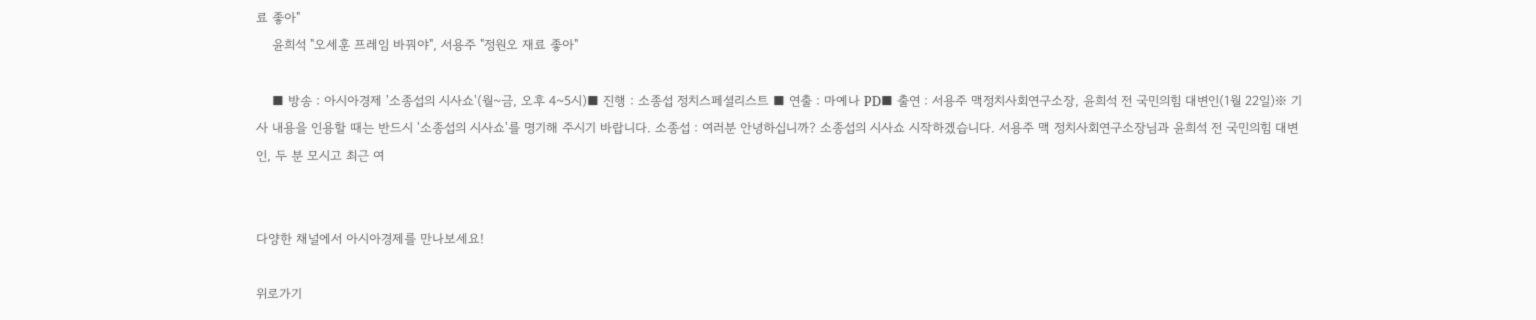료 좋아"
    윤희석 "오세훈 프레임 바꿔야", 서용주 "정원오 재료 좋아"

    ■ 방송 : 아시아경제 '소종섭의 시사쇼'(월~금, 오후 4~5시)■ 진행 : 소종섭 정치스페셜리스트 ■ 연출 : 마예나 PD■ 출연 : 서용주 맥정치사회연구소장, 윤희석 전 국민의힘 대변인(1월 22일)※ 기사 내용을 인용할 때는 반드시 '소종섭의 시사쇼'를 명기해 주시기 바랍니다. 소종섭 : 여러분 안녕하십니까? 소종섭의 시사쇼 시작하겠습니다. 서용주 맥 정치사회연구소장님과 윤희석 전 국민의힘 대변인, 두 분 모시고 최근 여


다양한 채널에서 아시아경제를 만나보세요!

위로가기